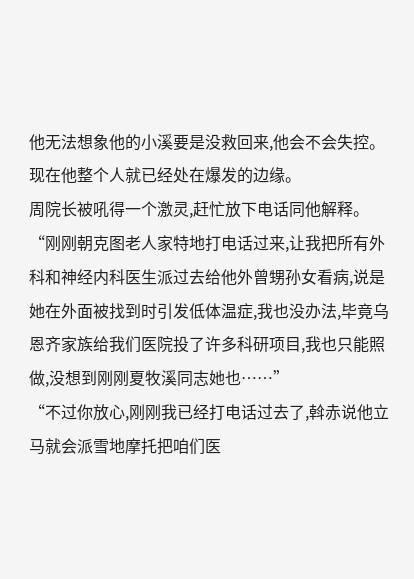他无法想象他的小溪要是没救回来,他会不会失控。
现在他整个人就已经处在爆发的边缘。
周院长被吼得一个激灵,赶忙放下电话同他解释。
“刚刚朝克图老人家特地打电话过来,让我把所有外科和神经内科医生派过去给他外曾甥孙女看病,说是她在外面被找到时引发低体温症,我也没办法,毕竟乌恩齐家族给我们医院投了许多科研项目,我也只能照做,没想到刚刚夏牧溪同志她也……”
“不过你放心,刚刚我已经打电话过去了,斡赤说他立马就会派雪地摩托把咱们医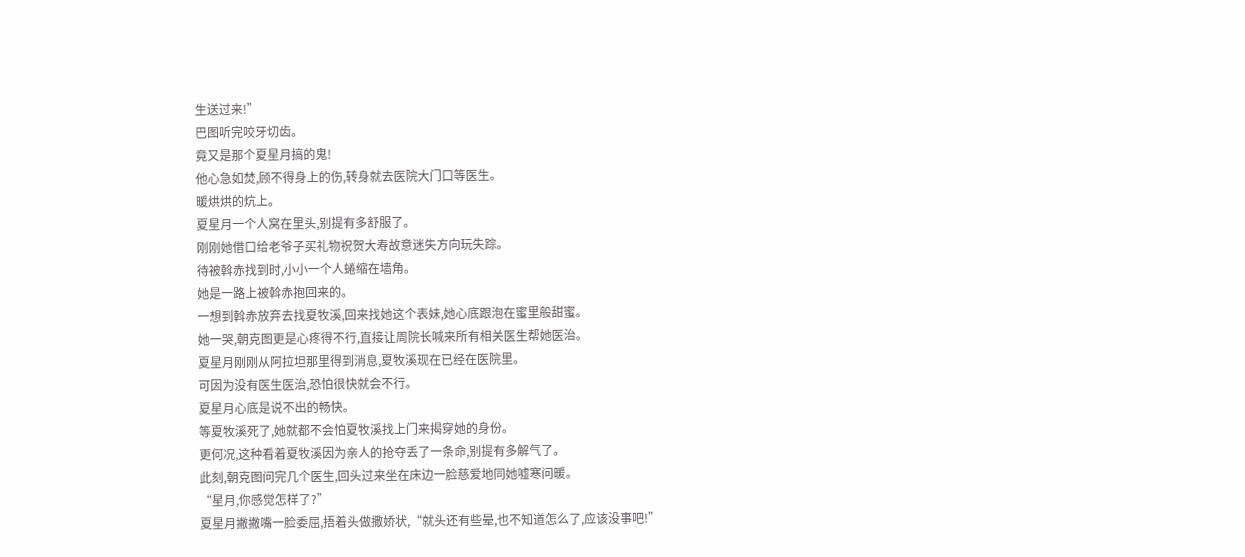生送过来!”
巴图听完咬牙切齿。
竟又是那个夏星月搞的鬼!
他心急如焚,顾不得身上的伤,转身就去医院大门口等医生。
暖烘烘的炕上。
夏星月一个人窝在里头,别提有多舒服了。
刚刚她借口给老爷子买礼物祝贺大寿故意迷失方向玩失踪。
待被斡赤找到时,小小一个人蜷缩在墙角。
她是一路上被斡赤抱回来的。
一想到斡赤放弃去找夏牧溪,回来找她这个表妹,她心底跟泡在蜜里般甜蜜。
她一哭,朝克图更是心疼得不行,直接让周院长喊来所有相关医生帮她医治。
夏星月刚刚从阿拉坦那里得到消息,夏牧溪现在已经在医院里。
可因为没有医生医治,恐怕很快就会不行。
夏星月心底是说不出的畅快。
等夏牧溪死了,她就都不会怕夏牧溪找上门来揭穿她的身份。
更何况,这种看着夏牧溪因为亲人的抢夺丢了一条命,别提有多解气了。
此刻,朝克图问完几个医生,回头过来坐在床边一脸慈爱地同她嘘寒问暖。
“星月,你感觉怎样了?”
夏星月撇撇嘴一脸委屈,捂着头做撒娇状,“就头还有些晕,也不知道怎么了,应该没事吧!”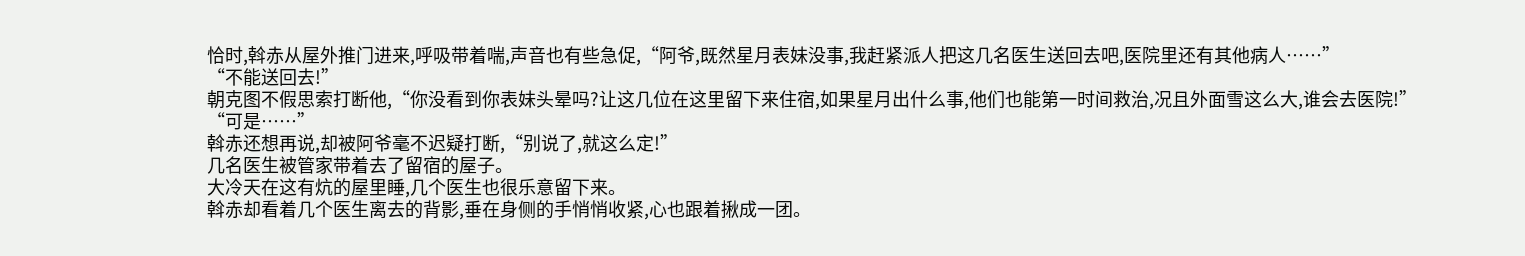恰时,斡赤从屋外推门进来,呼吸带着喘,声音也有些急促,“阿爷,既然星月表妹没事,我赶紧派人把这几名医生送回去吧,医院里还有其他病人……”
“不能送回去!”
朝克图不假思索打断他,“你没看到你表妹头晕吗?让这几位在这里留下来住宿,如果星月出什么事,他们也能第一时间救治,况且外面雪这么大,谁会去医院!”
“可是……”
斡赤还想再说,却被阿爷毫不迟疑打断,“别说了,就这么定!”
几名医生被管家带着去了留宿的屋子。
大冷天在这有炕的屋里睡,几个医生也很乐意留下来。
斡赤却看着几个医生离去的背影,垂在身侧的手悄悄收紧,心也跟着揪成一团。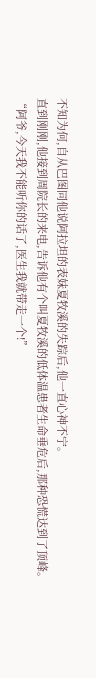不知为何,自从巴图同他说阿拉坦的表妹夏牧溪的失踪后,他一直心神不宁。
直到刚刚,他接到周院长的来电,告诉他有个叫夏牧溪的低体温患者生命垂危后,那种恐慌达到了顶峰。
“阿爷,今天我不能听你的话了,医生我就带走一个!”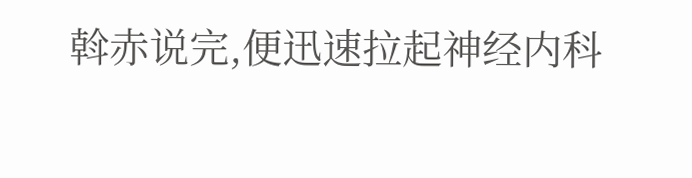斡赤说完,便迅速拉起神经内科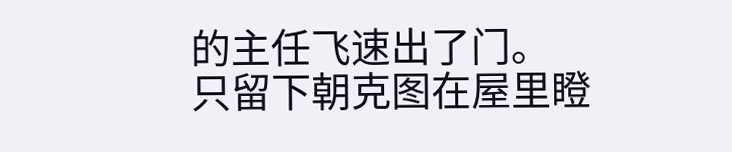的主任飞速出了门。
只留下朝克图在屋里瞪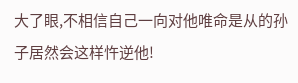大了眼,不相信自己一向对他唯命是从的孙子居然会这样忤逆他!